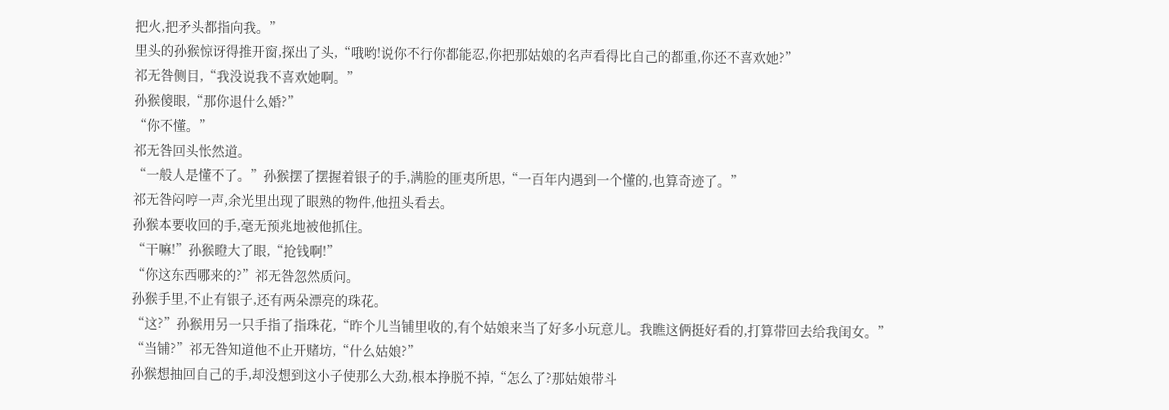把火,把矛头都指向我。”
里头的孙猴惊讶得推开窗,探出了头,“哦哟!说你不行你都能忍,你把那姑娘的名声看得比自己的都重,你还不喜欢她?”
祁无咎侧目,“我没说我不喜欢她啊。”
孙猴傻眼,“那你退什么婚?”
“你不懂。”
祁无咎回头怅然道。
“一般人是懂不了。”孙猴摆了摆握着银子的手,满脸的匪夷所思,“一百年内遇到一个懂的,也算奇迹了。”
祁无咎闷哼一声,余光里出现了眼熟的物件,他扭头看去。
孙猴本要收回的手,毫无预兆地被他抓住。
“干嘛!”孙猴瞪大了眼,“抢钱啊!”
“你这东西哪来的?”祁无咎忽然质问。
孙猴手里,不止有银子,还有两朵漂亮的珠花。
“这?”孙猴用另一只手指了指珠花,“昨个儿当铺里收的,有个姑娘来当了好多小玩意儿。我瞧这俩挺好看的,打算带回去给我闺女。”
“当铺?”祁无咎知道他不止开赌坊,“什么姑娘?”
孙猴想抽回自己的手,却没想到这小子使那么大劲,根本挣脱不掉,“怎么了?那姑娘带斗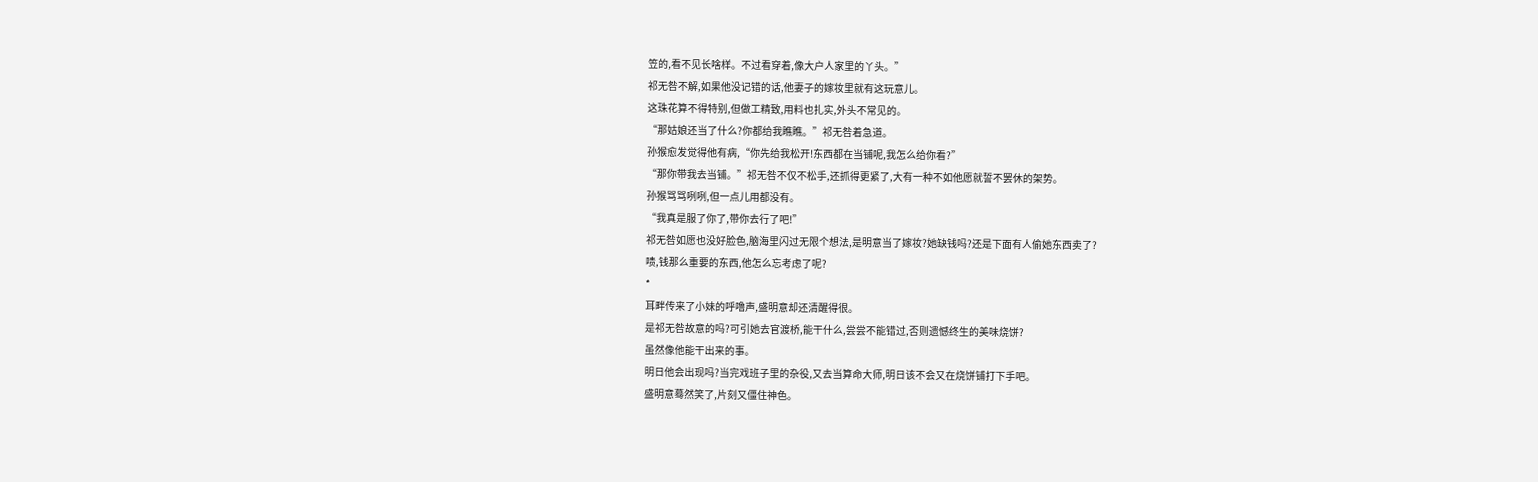笠的,看不见长啥样。不过看穿着,像大户人家里的丫头。”
祁无咎不解,如果他没记错的话,他妻子的嫁妆里就有这玩意儿。
这珠花算不得特别,但做工精致,用料也扎实,外头不常见的。
“那姑娘还当了什么?你都给我瞧瞧。”祁无咎着急道。
孙猴愈发觉得他有病,“你先给我松开!东西都在当铺呢,我怎么给你看?”
“那你带我去当铺。”祁无咎不仅不松手,还抓得更紧了,大有一种不如他愿就誓不罢休的架势。
孙猴骂骂咧咧,但一点儿用都没有。
“我真是服了你了,带你去行了吧!”
祁无咎如愿也没好脸色,脑海里闪过无限个想法,是明意当了嫁妆?她缺钱吗?还是下面有人偷她东西卖了?
啧,钱那么重要的东西,他怎么忘考虑了呢?
*
耳畔传来了小妹的呼噜声,盛明意却还清醒得很。
是祁无咎故意的吗?可引她去官渡桥,能干什么,尝尝不能错过,否则遗憾终生的美味烧饼?
虽然像他能干出来的事。
明日他会出现吗?当完戏班子里的杂役,又去当算命大师,明日该不会又在烧饼铺打下手吧。
盛明意蓦然笑了,片刻又僵住神色。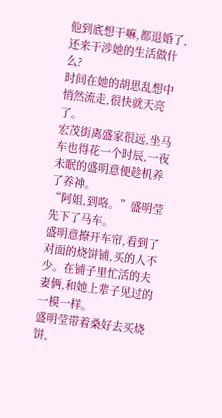他到底想干嘛,都退婚了,还来干涉她的生活做什么?
时间在她的胡思乱想中悄然流走,很快就天亮了。
宏茂街离盛家很远,坐马车也得花一个时辰,一夜未眠的盛明意便趁机养了养神。
“阿姐,到咯。”盛明莹先下了马车。
盛明意撩开车帘,看到了对面的烧饼铺,买的人不少。在铺子里忙活的夫妻俩,和她上辈子见过的一模一样。
盛明莹带着桑好去买烧饼,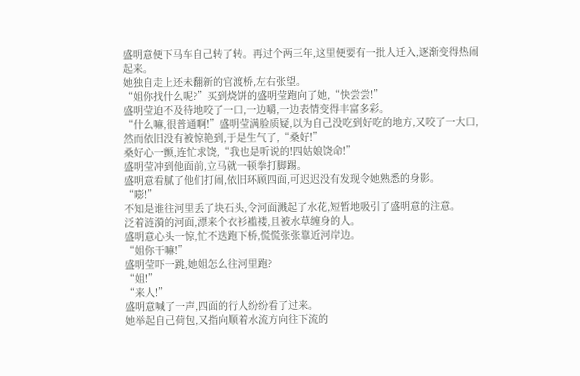盛明意便下马车自己转了转。再过个两三年,这里便要有一批人迁入,逐渐变得热闹起来。
她独自走上还未翻新的官渡桥,左右张望。
“姐你找什么呢?”买到烧饼的盛明莹跑向了她,“快尝尝!”
盛明莹迫不及待地咬了一口,一边嚼,一边表情变得丰富多彩。
“什么嘛,很普通啊!”盛明莹满脸质疑,以为自己没吃到好吃的地方,又咬了一大口,然而依旧没有被惊艳到,于是生气了,“桑好!”
桑好心一颤,连忙求饶,“我也是听说的!四姑娘饶命!”
盛明莹冲到他面前,立马就一顿拳打脚踢。
盛明意看腻了他们打闹,依旧环顾四面,可迟迟没有发现令她熟悉的身影。
“嘭!”
不知是谁往河里丢了块石头,令河面溅起了水花,短暂地吸引了盛明意的注意。
泛着涟漪的河面,漂来个衣衫褴褛,且被水草缠身的人。
盛明意心头一惊,忙不迭跑下桥,慌慌张张靠近河岸边。
“姐你干嘛!”
盛明莹吓一跳,她姐怎么往河里跑?
“姐!”
“来人!”
盛明意喊了一声,四面的行人纷纷看了过来。
她举起自己荷包,又指向顺着水流方向往下流的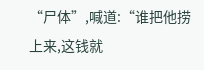“尸体”,喊道:“谁把他捞上来,这钱就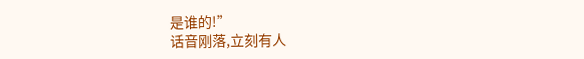是谁的!”
话音刚落,立刻有人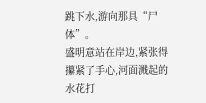跳下水,游向那具“尸体”。
盛明意站在岸边,紧张得攥紧了手心,河面溅起的水花打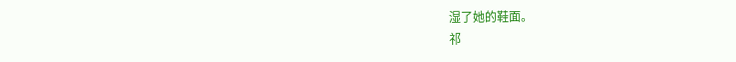湿了她的鞋面。
祁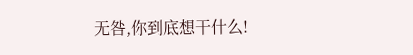无咎,你到底想干什么!